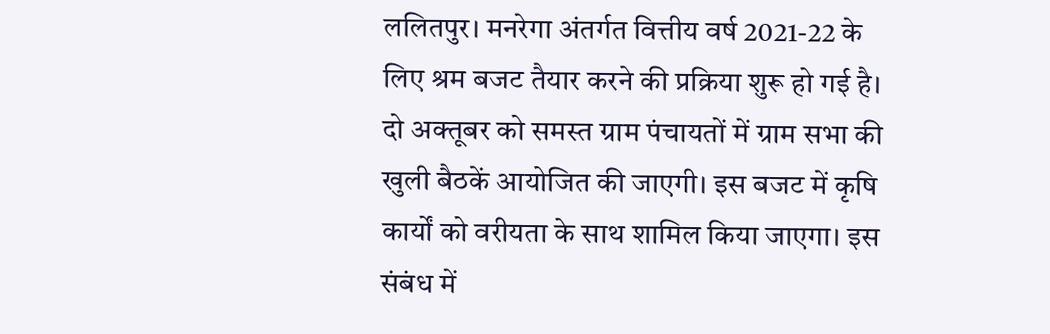ललितपुर। मनरेगा अंतर्गत वित्तीय वर्ष 2021-22 के लिए श्रम बजट तैयार करने की प्रक्रिया शुरू हो गई है। दो अक्तूबर को समस्त ग्राम पंचायतों में ग्राम सभा की खुली बैठकें आयोजित की जाएगी। इस बजट में कृषि कार्यों को वरीयता के साथ शामिल किया जाएगा। इस संबंध में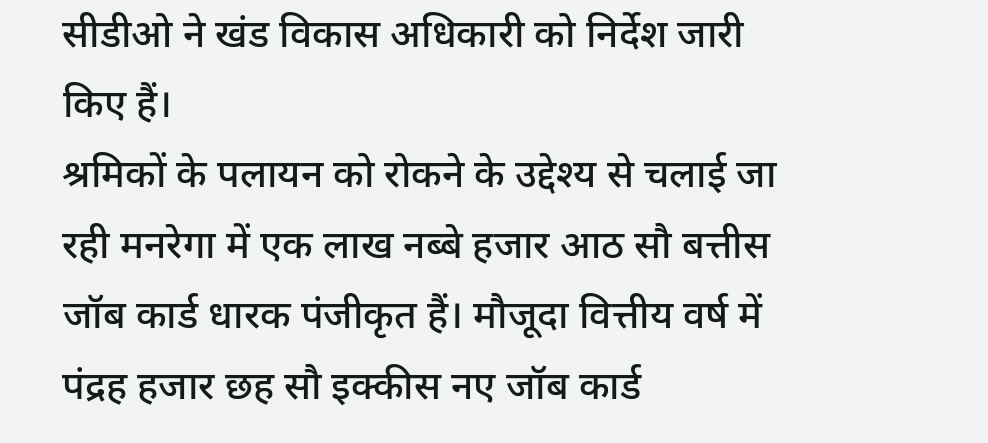सीडीओ ने खंड विकास अधिकारी को निर्देश जारी किए हैं।
श्रमिकों के पलायन को रोकने के उद्देश्य से चलाई जा रही मनरेगा में एक लाख नब्बे हजार आठ सौ बत्तीस जॉब कार्ड धारक पंजीकृत हैं। मौजूदा वित्तीय वर्ष में पंद्रह हजार छह सौ इक्कीस नए जॉब कार्ड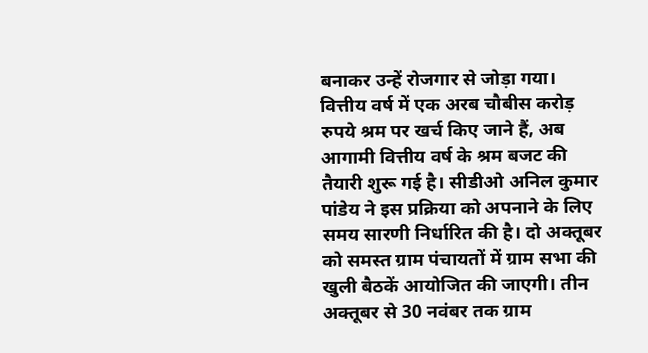बनाकर उन्हें रोजगार से जोड़ा गया। वित्तीय वर्ष में एक अरब चौबीस करोड़ रुपये श्रम पर खर्च किए जाने हैं, अब आगामी वित्तीय वर्ष के श्रम बजट की तैयारी शुरू गई है। सीडीओ अनिल कुमार पांडेय ने इस प्रक्रिया को अपनाने के लिए समय सारणी निर्धारित की है। दो अक्तूबर को समस्त ग्राम पंचायतों में ग्राम सभा की खुली बैठकें आयोजित की जाएगी। तीन अक्तूबर से 30 नवंबर तक ग्राम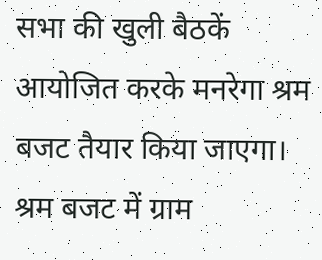सभा की खुली बैठकें आयोजित करके मनरेगा श्रम बजट तैयार किया जाएगा। श्रम बजट में ग्राम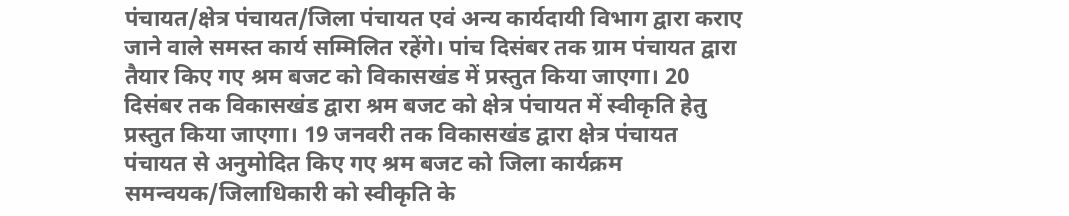पंचायत/क्षेत्र पंचायत/जिला पंचायत एवं अन्य कार्यदायी विभाग द्वारा कराए जाने वाले समस्त कार्य सम्मिलित रहेंगे। पांच दिसंबर तक ग्राम पंचायत द्वारा तैयार किए गए श्रम बजट को विकासखंड में प्रस्तुत किया जाएगा। 20 दिसंबर तक विकासखंड द्वारा श्रम बजट को क्षेत्र पंचायत में स्वीकृति हेतु प्रस्तुत किया जाएगा। 19 जनवरी तक विकासखंड द्वारा क्षेत्र पंचायत पंचायत से अनुमोदित किए गए श्रम बजट को जिला कार्यक्रम समन्वयक/जिलाधिकारी को स्वीकृति के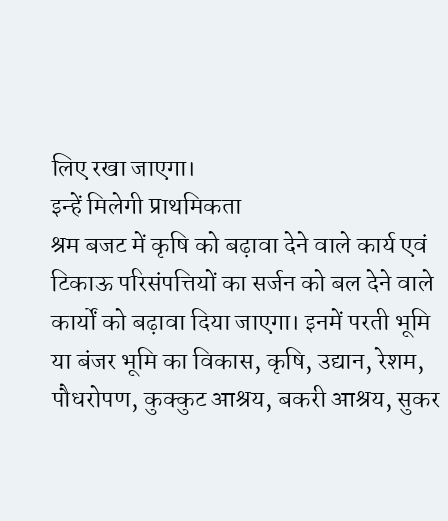लिए रखा जाएगा।
इन्हें मिलेगी प्राथमिकता
श्रम बजट में कृषि को बढ़ावा देने वाले कार्य एवं टिकाऊ परिसंपत्तियों का सर्जन को बल देने वाले कार्यों को बढ़ावा दिया जाएगा। इनमें परती भूमि या बंजर भूमि का विकास, कृषि, उद्यान, रेशम, पौधरोपण, कुक्कुट आश्रय, बकरी आश्रय, सुकर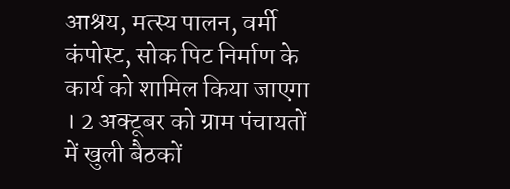आश्रय, मत्स्य पालन, वर्मी कंपोस्ट, सोक पिट निर्माण के कार्य को शामिल किया जाएगा । 2 अक्टूबर को ग्राम पंचायतों में खुली बैठकों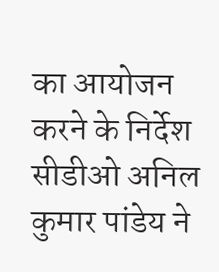का आयोजन करने के निर्देश सीडीओ अनिल कुमार पांडेय ने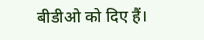बीडीओ को दिए हैं।